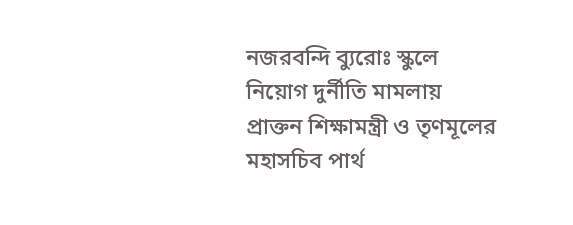নজরবন্দি ব্যুরোঃ স্কুলে নিয়োগ দুর্নীতি মামলায় প্রাক্তন শিক্ষামন্ত্রী ও তৃণমূলের মহাসচিব পার্থ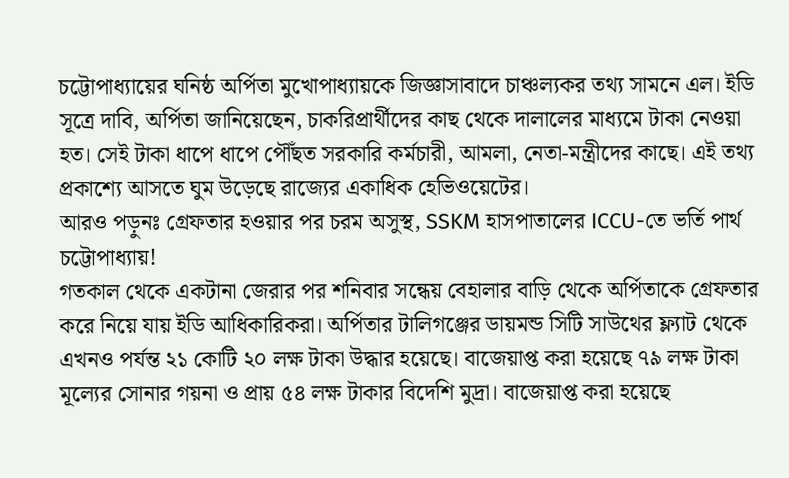চট্টোপাধ্যায়ের ঘনিষ্ঠ অর্পিতা মুখোপাধ্যায়কে জিজ্ঞাসাবাদে চাঞ্চল্যকর তথ্য সামনে এল। ইডি সূত্রে দাবি, অর্পিতা জানিয়েছেন, চাকরিপ্রার্থীদের কাছ থেকে দালালের মাধ্যমে টাকা নেওয়া হত। সেই টাকা ধাপে ধাপে পৌঁছত সরকারি কর্মচারী, আমলা, নেতা-মন্ত্রীদের কাছে। এই তথ্য প্রকাশ্যে আসতে ঘুম উড়েছে রাজ্যের একাধিক হেভিওয়েটের।
আরও পড়ুনঃ গ্রেফতার হওয়ার পর চরম অসুস্থ, SSKM হাসপাতালের ICCU-তে ভর্তি পার্থ চট্টোপাধ্যায়!
গতকাল থেকে একটানা জেরার পর শনিবার সন্ধেয় বেহালার বাড়ি থেকে অর্পিতাকে গ্রেফতার করে নিয়ে যায় ইডি আধিকারিকরা। অর্পিতার টালিগঞ্জের ডায়মন্ড সিটি সাউথের ফ্ল্যাট থেকে এখনও পর্যন্ত ২১ কোটি ২০ লক্ষ টাকা উদ্ধার হয়েছে। বাজেয়াপ্ত করা হয়েছে ৭৯ লক্ষ টাকা মূল্যের সোনার গয়না ও প্রায় ৫৪ লক্ষ টাকার বিদেশি মুদ্রা। বাজেয়াপ্ত করা হয়েছে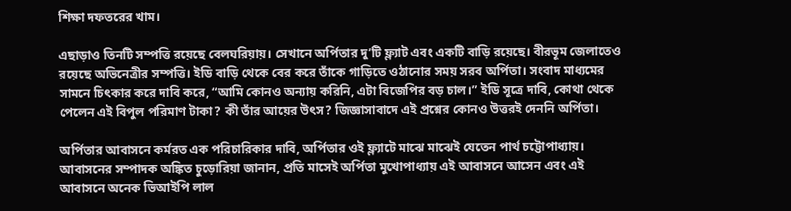শিক্ষা দফতরের খাম।

এছাড়াও তিনটি সম্পত্তি রয়েছে বেলঘরিয়ায়। সেখানে অর্পিতার দু’টি ফ্ল্যাট এবং একটি বাড়ি রয়েছে। বীরভূম জেলাতেও রয়েছে অভিনেত্রীর সম্পত্তি। ইডি বাড়ি থেকে বের করে তাঁকে গাড়িতে ওঠানোর সময় সরব অর্পিতা। সংবাদ মাধ্যমের সামনে চিৎকার করে দাবি করে, “আমি কোনও অন্যায় করিনি, এটা বিজেপির বড় চাল।” ইডি সূত্রে দাবি, কোথা থেকে পেলেন এই বিপুল পরিমাণ টাকা? কী তাঁর আয়ের উৎস? জিজ্ঞাসাবাদে এই প্রশ্নের কোনও উত্তরই দেননি অর্পিতা।

অর্পিতার আবাসনে কর্মরত এক পরিচারিকার দাবি, অর্পিতার ওই ফ্ল্যাটে মাঝে মাঝেই যেতেন পার্থ চট্টোপাধ্যায়। আবাসনের সম্পাদক অঙ্কিত চুড়োরিয়া জানান, প্রতি মাসেই অর্পিতা মুখোপাধ্যায় এই আবাসনে আসেন এবং এই আবাসনে অনেক ভিআইপি লাল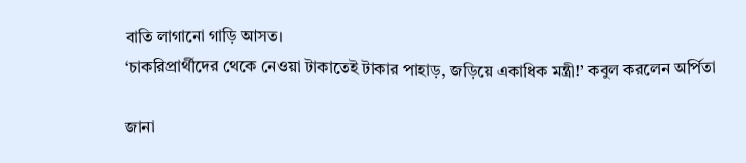বাতি লাগানো গাড়ি আসত।
‘চাকরিপ্রার্থীদের থেকে নেওয়া টাকাতেই টাকার পাহাড়, জড়িয়ে একাধিক মন্ত্রী!’ কবুল করলেন অর্পিতা

জানা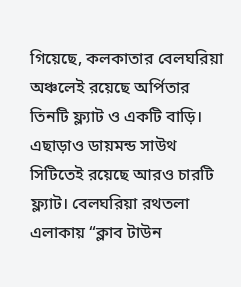গিয়েছে, কলকাতার বেলঘরিয়া অঞ্চলেই রয়েছে অর্পিতার তিনটি ফ্ল্যাট ও একটি বাড়ি। এছাড়াও ডায়মন্ড সাউথ সিটিতেই রয়েছে আরও চারটি ফ্ল্যাট। বেলঘরিয়া রথতলা এলাকায় “ক্লাব টাউন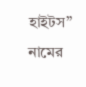হাইটস” নামের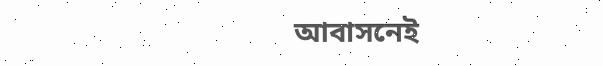আবাসনেই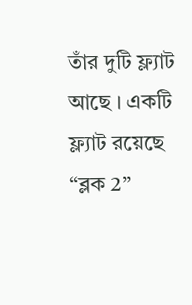তাঁর দুটি ফ্ল্যাট আছে । একটি ফ্ল্যাট রয়েছে “ব্লক 2”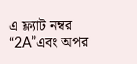এ ফ্ল্যাট নম্বর “2A”এবং অপর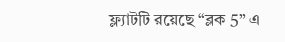ফ্ল্যাটটি রয়েছে “ব্লক 5” এ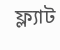ফ্ল্যাট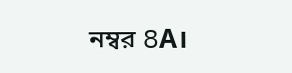নম্বর 8A।